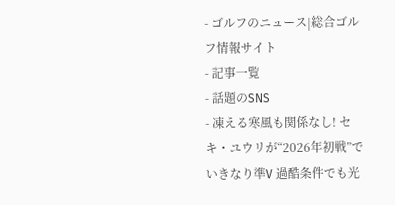- ゴルフのニュース|総合ゴルフ情報サイト
- 記事一覧
- 話題のSNS
- 凍える寒風も関係なし! セキ・ユウリが“2026年初戦”でいきなり準V 過酷条件でも光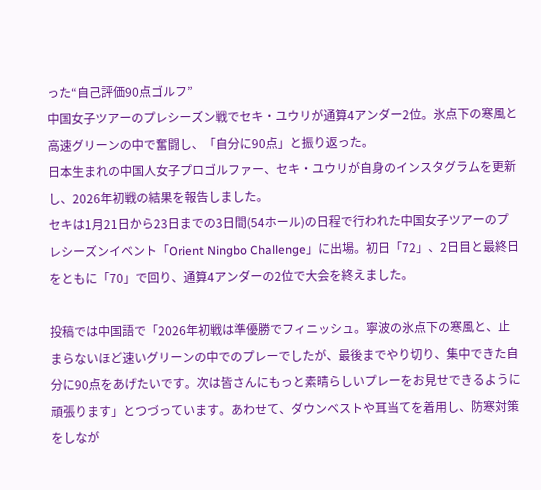った“自己評価90点ゴルフ”
中国女子ツアーのプレシーズン戦でセキ・ユウリが通算4アンダー2位。氷点下の寒風と高速グリーンの中で奮闘し、「自分に90点」と振り返った。
日本生まれの中国人女子プロゴルファー、セキ・ユウリが自身のインスタグラムを更新し、2026年初戦の結果を報告しました。
セキは1月21日から23日までの3日間(54ホール)の日程で行われた中国女子ツアーのプレシーズンイベント「Orient Ningbo Challenge」に出場。初日「72」、2日目と最終日をともに「70」で回り、通算4アンダーの2位で大会を終えました。

投稿では中国語で「2026年初戦は準優勝でフィニッシュ。寧波の氷点下の寒風と、止まらないほど速いグリーンの中でのプレーでしたが、最後までやり切り、集中できた自分に90点をあげたいです。次は皆さんにもっと素晴らしいプレーをお見せできるように頑張ります」とつづっています。あわせて、ダウンベストや耳当てを着用し、防寒対策をしなが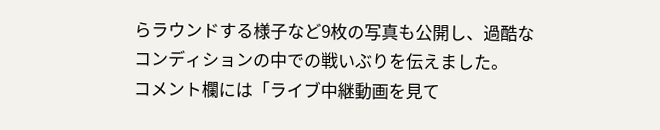らラウンドする様子など9枚の写真も公開し、過酷なコンディションの中での戦いぶりを伝えました。
コメント欄には「ライブ中継動画を見て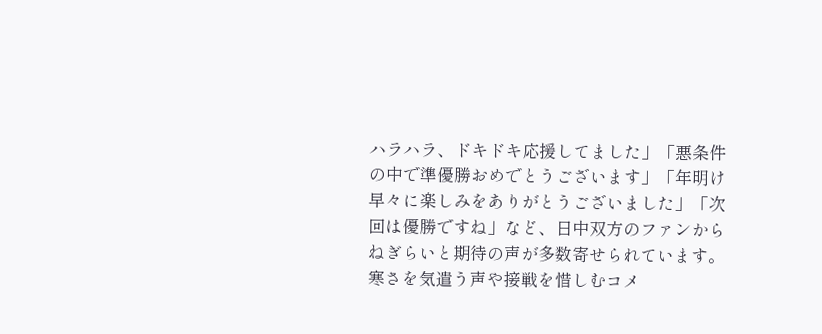ハラハラ、ドキドキ応援してました」「悪条件の中で準優勝おめでとうございます」「年明け早々に楽しみをありがとうございました」「次回は優勝ですね」など、日中双方のファンからねぎらいと期待の声が多数寄せられています。寒さを気遣う声や接戦を惜しむコメ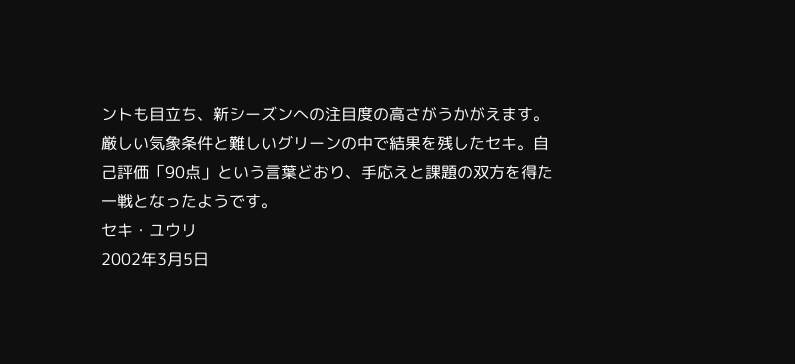ントも目立ち、新シーズンへの注目度の高さがうかがえます。
厳しい気象条件と難しいグリーンの中で結果を残したセキ。自己評価「90点」という言葉どおり、手応えと課題の双方を得た一戦となったようです。
セキ・ユウリ
2002年3月5日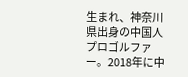生まれ、神奈川県出身の中国人プロゴルファー。2018年に中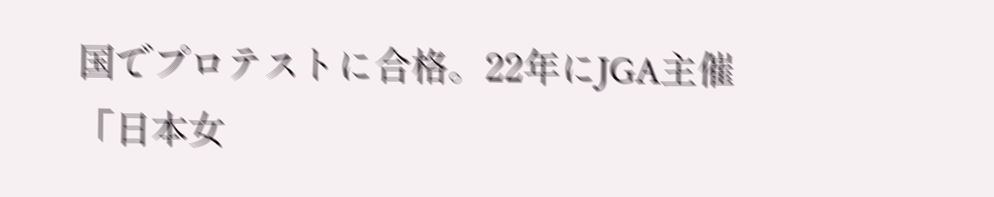国でプロテストに合格。22年にJGA主催「日本女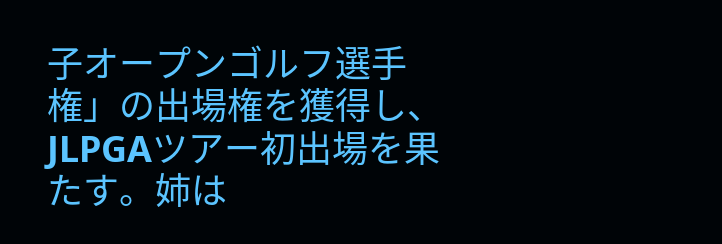子オープンゴルフ選手権」の出場権を獲得し、JLPGAツアー初出場を果たす。姉は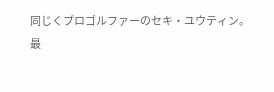同じくプロゴルファーのセキ・ユウティン。
最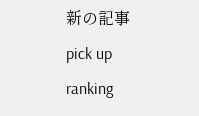新の記事
pick up
ranking